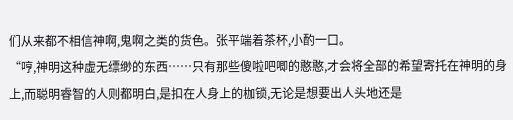们从来都不相信神啊,鬼啊之类的货色。张平端着茶杯,小酌一口。
“哼,神明这种虚无缥缈的东西……只有那些傻啦吧唧的憨憨,才会将全部的希望寄托在神明的身上,而聪明睿智的人则都明白,是扣在人身上的枷锁,无论是想要出人头地还是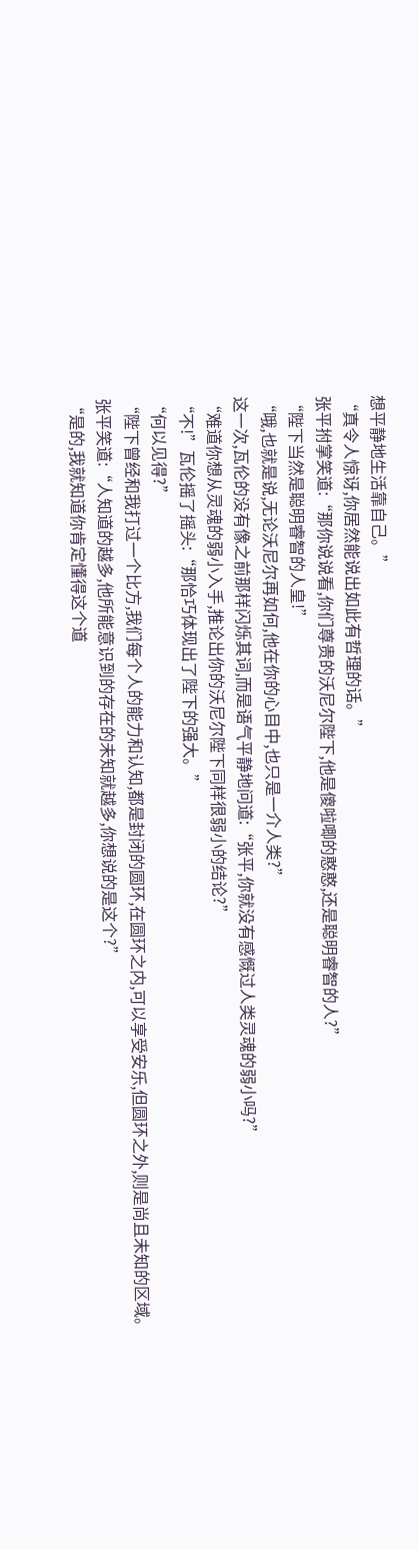想平静地生活靠自己。”
“真令人惊讶,你居然能说出如此有哲理的话。”
张平拊掌笑道:“那你说说看,你们尊贵的沃尼尔陛下,他是傻啦唧的憨憨,还是聪明睿智的人?”
“陛下当然是聪明睿智的人皇!”
“哦,也就是说,无论沃尼尔再如何,他在你的心目中,也只是一介人类?”
这一次,瓦伦的没有像之前那样闪烁其词,而是语气平静地问道:“张平,你就没有感慨过人类灵魂的弱小吗?”
“难道你想从灵魂的弱小入手,推论出你的沃尼尔陛下同样很弱小的结论?”
“不!”瓦伦摇了摇头:“那恰巧体现出了陛下的强大。”
“何以见得?”
“陛下曾经和我打过一个比方,我们每个人的能力和认知,都是封闭的圆环,在圆环之内,可以享受安乐,但圆环之外,则是尚且未知的区域。
张平笑道:“人知道的越多,他所能意识到的存在的未知就越多,你想说的是这个?”
“是的,我就知道你肯定懂得这个道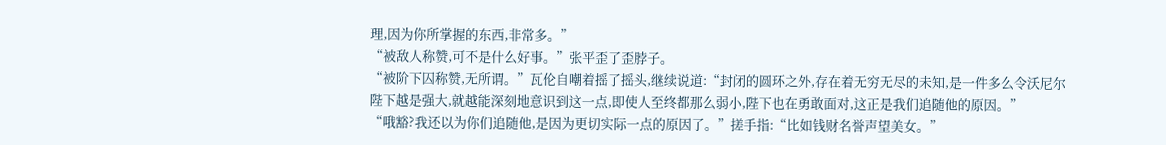理,因为你所掌握的东西,非常多。”
“被敌人称赞,可不是什么好事。”张平歪了歪脖子。
“被阶下囚称赞,无所谓。”瓦伦自嘲着摇了摇头,继续说道:“封闭的圆环之外,存在着无穷无尽的未知,是一件多么令沃尼尔陛下越是强大,就越能深刻地意识到这一点,即使人至终都那么弱小,陛下也在勇敢面对,这正是我们追随他的原因。”
“哦豁?我还以为你们追随他,是因为更切实际一点的原因了。”搓手指:“比如钱财名誉声望美女。”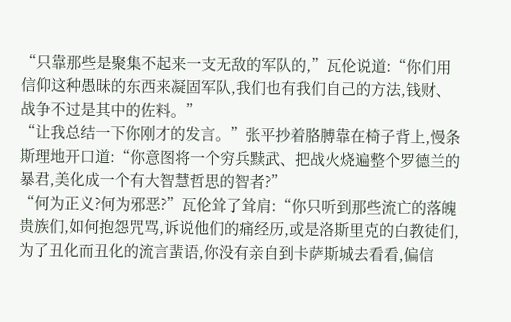“只靠那些是聚集不起来一支无敌的军队的,”瓦伦说道:“你们用信仰这种愚昧的东西来凝固军队,我们也有我们自己的方法,钱财、战争不过是其中的佐料。”
“让我总结一下你刚才的发言。”张平抄着胳膊靠在椅子背上,慢条斯理地开口道:“你意图将一个穷兵黩武、把战火烧遍整个罗德兰的暴君,美化成一个有大智慧哲思的智者?”
“何为正义?何为邪恶?”瓦伦耸了耸肩:“你只听到那些流亡的落魄贵族们,如何抱怨咒骂,诉说他们的痛经历,或是洛斯里克的白教徒们,为了丑化而丑化的流言蜚语,你没有亲自到卡萨斯城去看看,偏信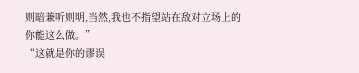则暗兼听则明,当然,我也不指望站在敌对立场上的你能这么做。”
“这就是你的谬误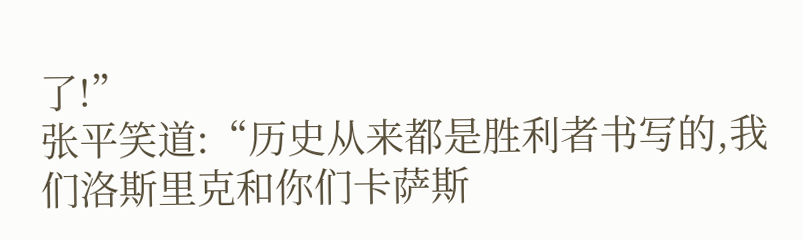了!”
张平笑道:“历史从来都是胜利者书写的,我们洛斯里克和你们卡萨斯